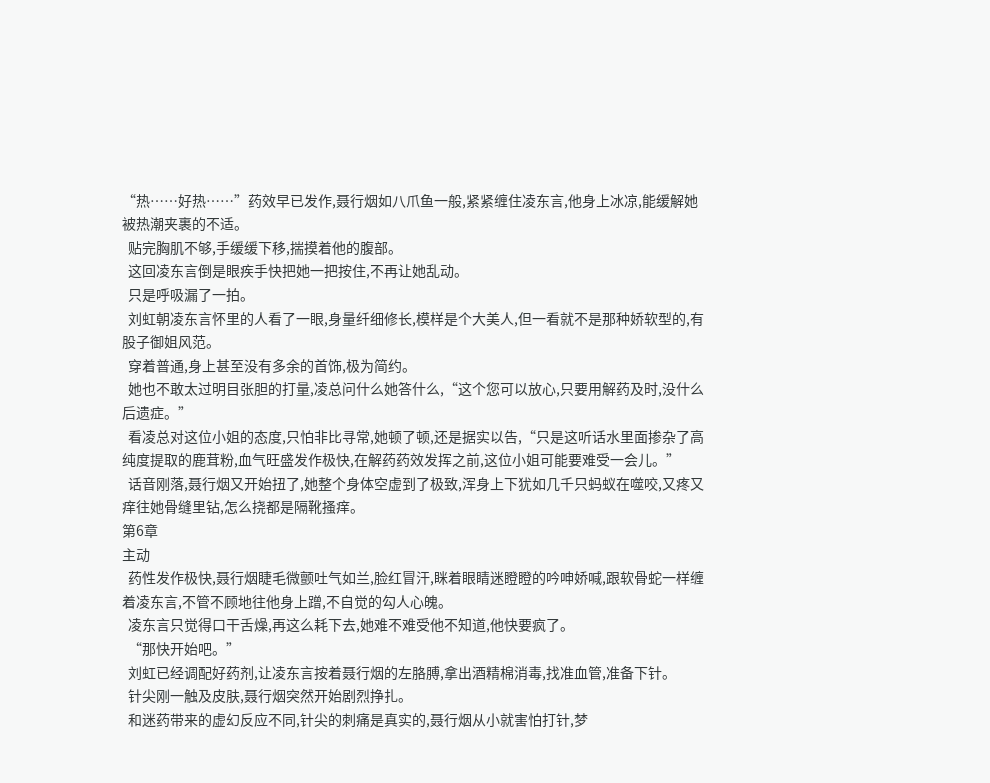“热……好热……”药效早已发作,聂行烟如八爪鱼一般,紧紧缠住凌东言,他身上冰凉,能缓解她被热潮夹裹的不适。
  贴完胸肌不够,手缓缓下移,揣摸着他的腹部。
  这回凌东言倒是眼疾手快把她一把按住,不再让她乱动。
  只是呼吸漏了一拍。
  刘虹朝凌东言怀里的人看了一眼,身量纤细修长,模样是个大美人,但一看就不是那种娇软型的,有股子御姐风范。
  穿着普通,身上甚至没有多余的首饰,极为简约。
  她也不敢太过明目张胆的打量,凌总问什么她答什么,“这个您可以放心,只要用解药及时,没什么后遗症。”
  看凌总对这位小姐的态度,只怕非比寻常,她顿了顿,还是据实以告,“只是这听话水里面掺杂了高纯度提取的鹿茸粉,血气旺盛发作极快,在解药药效发挥之前,这位小姐可能要难受一会儿。”
  话音刚落,聂行烟又开始扭了,她整个身体空虚到了极致,浑身上下犹如几千只蚂蚁在噬咬,又疼又痒往她骨缝里钻,怎么挠都是隔靴搔痒。
第6章
主动
  药性发作极快,聂行烟睫毛微颤吐气如兰,脸红冒汗,眯着眼睛迷瞪瞪的吟呻娇喊,跟软骨蛇一样缠着凌东言,不管不顾地往他身上蹭,不自觉的勾人心魄。
  凌东言只觉得口干舌燥,再这么耗下去,她难不难受他不知道,他快要疯了。
  “那快开始吧。”
  刘虹已经调配好药剂,让凌东言按着聂行烟的左胳膊,拿出酒精棉消毒,找准血管,准备下针。
  针尖刚一触及皮肤,聂行烟突然开始剧烈挣扎。
  和迷药带来的虚幻反应不同,针尖的刺痛是真实的,聂行烟从小就害怕打针,梦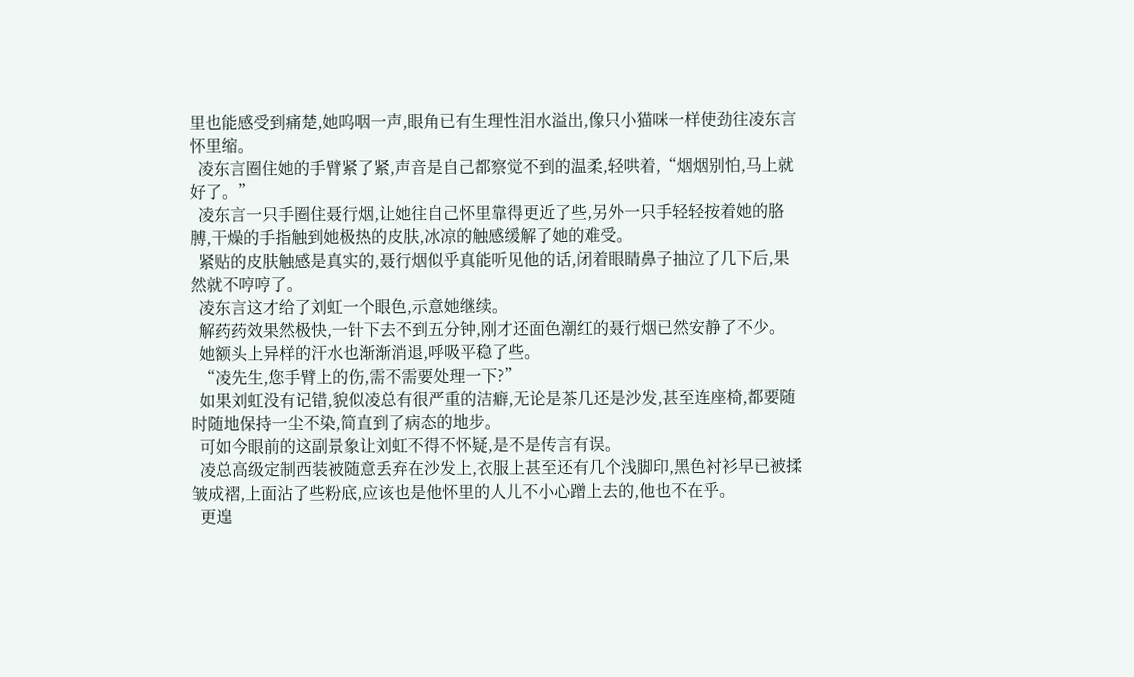里也能感受到痛楚,她呜咽一声,眼角已有生理性泪水溢出,像只小猫咪一样使劲往凌东言怀里缩。
  凌东言圈住她的手臂紧了紧,声音是自己都察觉不到的温柔,轻哄着,“烟烟别怕,马上就好了。”
  凌东言一只手圈住聂行烟,让她往自己怀里靠得更近了些,另外一只手轻轻按着她的胳膊,干燥的手指触到她极热的皮肤,冰凉的触感缓解了她的难受。
  紧贴的皮肤触感是真实的,聂行烟似乎真能听见他的话,闭着眼睛鼻子抽泣了几下后,果然就不哼哼了。
  凌东言这才给了刘虹一个眼色,示意她继续。
  解药药效果然极快,一针下去不到五分钟,刚才还面色潮红的聂行烟已然安静了不少。
  她额头上异样的汗水也渐渐消退,呼吸平稳了些。
  “凌先生,您手臂上的伤,需不需要处理一下?”
  如果刘虹没有记错,貌似凌总有很严重的洁癖,无论是茶几还是沙发,甚至连座椅,都要随时随地保持一尘不染,简直到了病态的地步。
  可如今眼前的这副景象让刘虹不得不怀疑,是不是传言有误。
  凌总高级定制西装被随意丢弃在沙发上,衣服上甚至还有几个浅脚印,黑色衬衫早已被揉皱成褶,上面沾了些粉底,应该也是他怀里的人儿不小心蹭上去的,他也不在乎。
  更遑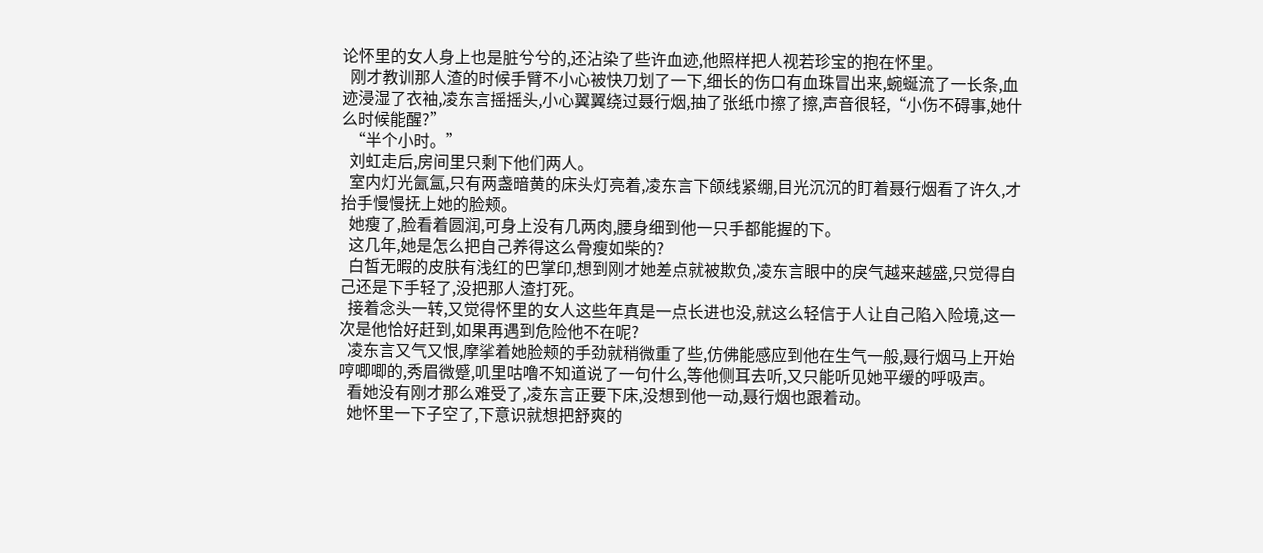论怀里的女人身上也是脏兮兮的,还沾染了些许血迹,他照样把人视若珍宝的抱在怀里。
  刚才教训那人渣的时候手臂不小心被快刀划了一下,细长的伤口有血珠冒出来,蜿蜒流了一长条,血迹浸湿了衣袖,凌东言摇摇头,小心翼翼绕过聂行烟,抽了张纸巾擦了擦,声音很轻,“小伤不碍事,她什么时候能醒?”
  “半个小时。”
  刘虹走后,房间里只剩下他们两人。
  室内灯光氤氲,只有两盏暗黄的床头灯亮着,凌东言下颌线紧绷,目光沉沉的盯着聂行烟看了许久,才抬手慢慢抚上她的脸颊。
  她瘦了,脸看着圆润,可身上没有几两肉,腰身细到他一只手都能握的下。
  这几年,她是怎么把自己养得这么骨瘦如柴的?
  白皙无暇的皮肤有浅红的巴掌印,想到刚才她差点就被欺负,凌东言眼中的戾气越来越盛,只觉得自己还是下手轻了,没把那人渣打死。
  接着念头一转,又觉得怀里的女人这些年真是一点长进也没,就这么轻信于人让自己陷入险境,这一次是他恰好赶到,如果再遇到危险他不在呢?
  凌东言又气又恨,摩挲着她脸颊的手劲就稍微重了些,仿佛能感应到他在生气一般,聂行烟马上开始哼唧唧的,秀眉微蹙,叽里咕噜不知道说了一句什么,等他侧耳去听,又只能听见她平缓的呼吸声。
  看她没有刚才那么难受了,凌东言正要下床,没想到他一动,聂行烟也跟着动。
  她怀里一下子空了,下意识就想把舒爽的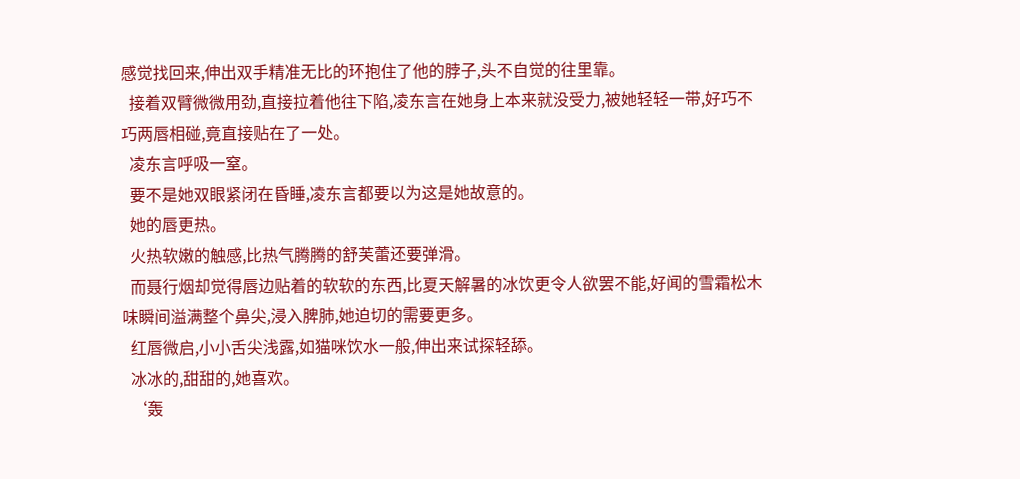感觉找回来,伸出双手精准无比的环抱住了他的脖子,头不自觉的往里靠。
  接着双臂微微用劲,直接拉着他往下陷,凌东言在她身上本来就没受力,被她轻轻一带,好巧不巧两唇相碰,竟直接贴在了一处。
  凌东言呼吸一窒。
  要不是她双眼紧闭在昏睡,凌东言都要以为这是她故意的。
  她的唇更热。
  火热软嫩的触感,比热气腾腾的舒芙蕾还要弹滑。
  而聂行烟却觉得唇边贴着的软软的东西,比夏天解暑的冰饮更令人欲罢不能,好闻的雪霜松木味瞬间溢满整个鼻尖,浸入脾肺,她迫切的需要更多。
  红唇微启,小小舌尖浅露,如猫咪饮水一般,伸出来试探轻舔。
  冰冰的,甜甜的,她喜欢。
  ‘轰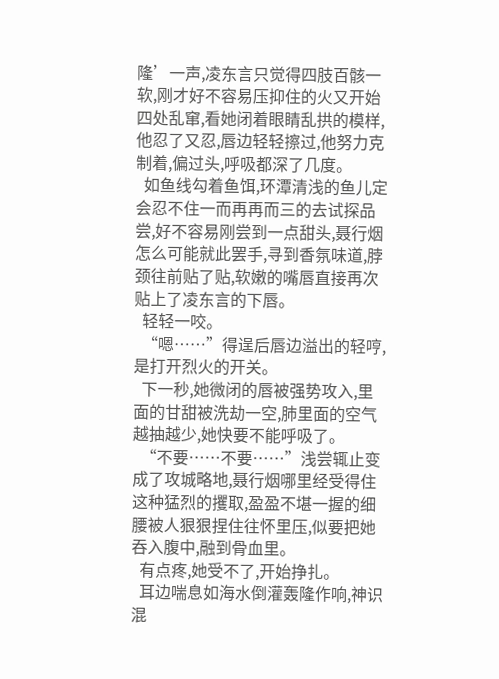隆’一声,凌东言只觉得四肢百骸一软,刚才好不容易压抑住的火又开始四处乱窜,看她闭着眼睛乱拱的模样,他忍了又忍,唇边轻轻擦过,他努力克制着,偏过头,呼吸都深了几度。
  如鱼线勾着鱼饵,环潭清浅的鱼儿定会忍不住一而再再而三的去试探品尝,好不容易刚尝到一点甜头,聂行烟怎么可能就此罢手,寻到香氛味道,脖颈往前贴了贴,软嫩的嘴唇直接再次贴上了凌东言的下唇。
  轻轻一咬。
  “嗯……”得逞后唇边溢出的轻哼,是打开烈火的开关。
  下一秒,她微闭的唇被强势攻入,里面的甘甜被洗劫一空,肺里面的空气越抽越少,她快要不能呼吸了。
  “不要……不要……”浅尝辄止变成了攻城略地,聂行烟哪里经受得住这种猛烈的攫取,盈盈不堪一握的细腰被人狠狠捏住往怀里压,似要把她吞入腹中,融到骨血里。
  有点疼,她受不了,开始挣扎。
  耳边喘息如海水倒灌轰隆作响,神识混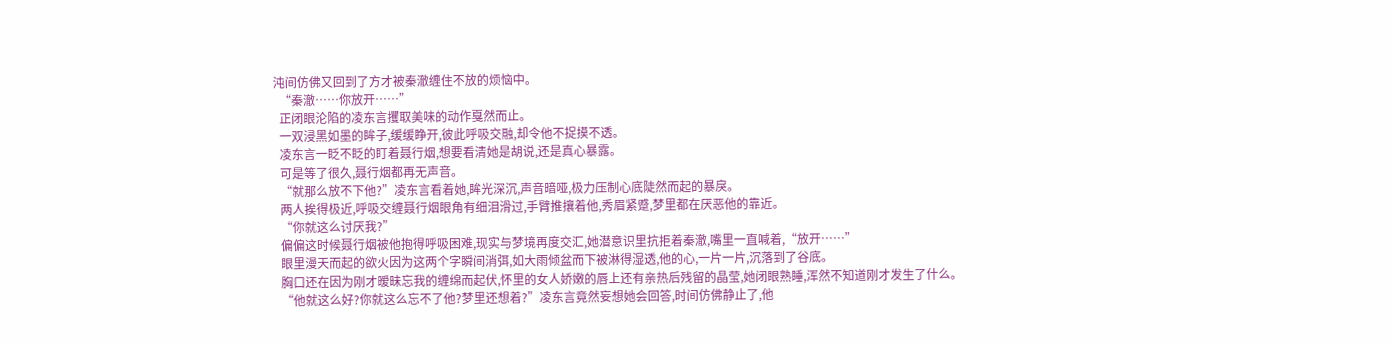沌间仿佛又回到了方才被秦澈缠住不放的烦恼中。
  “秦澈……你放开……”
  正闭眼沦陷的凌东言攫取美味的动作戛然而止。
  一双浸黑如墨的眸子,缓缓睁开,彼此呼吸交融,却令他不捉摸不透。
  凌东言一眨不眨的盯着聂行烟,想要看清她是胡说,还是真心暴露。
  可是等了很久,聂行烟都再无声音。
  “就那么放不下他?”凌东言看着她,眸光深沉,声音暗哑,极力压制心底陡然而起的暴戾。
  两人挨得极近,呼吸交缠聂行烟眼角有细泪滑过,手臂推攘着他,秀眉紧蹙,梦里都在厌恶他的靠近。
  “你就这么讨厌我?”
  偏偏这时候聂行烟被他抱得呼吸困难,现实与梦境再度交汇,她潜意识里抗拒着秦澈,嘴里一直喊着,“放开……”
  眼里漫天而起的欲火因为这两个字瞬间消弭,如大雨倾盆而下被淋得湿透,他的心,一片一片,沉落到了谷底。
  胸口还在因为刚才暧昧忘我的缠绵而起伏,怀里的女人娇嫩的唇上还有亲热后残留的晶莹,她闭眼熟睡,浑然不知道刚才发生了什么。
  “他就这么好?你就这么忘不了他?梦里还想着?”凌东言竟然妄想她会回答,时间仿佛静止了,他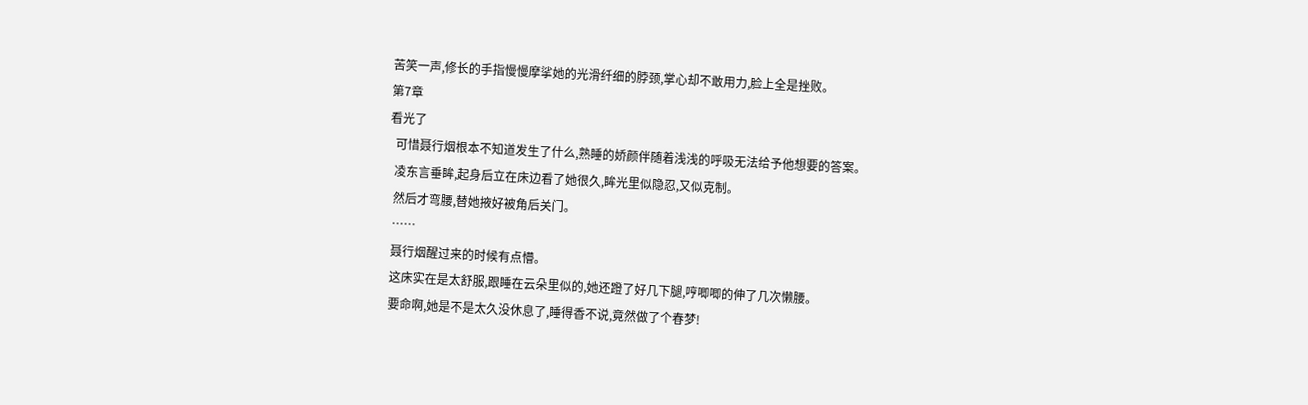苦笑一声,修长的手指慢慢摩挲她的光滑纤细的脖颈,掌心却不敢用力,脸上全是挫败。
第7章
看光了
  可惜聂行烟根本不知道发生了什么,熟睡的娇颜伴随着浅浅的呼吸无法给予他想要的答案。
  凌东言垂眸,起身后立在床边看了她很久,眸光里似隐忍,又似克制。
  然后才弯腰,替她掖好被角后关门。
  ……
  聂行烟醒过来的时候有点懵。
  这床实在是太舒服,跟睡在云朵里似的,她还蹬了好几下腿,哼唧唧的伸了几次懒腰。
  要命啊,她是不是太久没休息了,睡得香不说,竟然做了个春梦!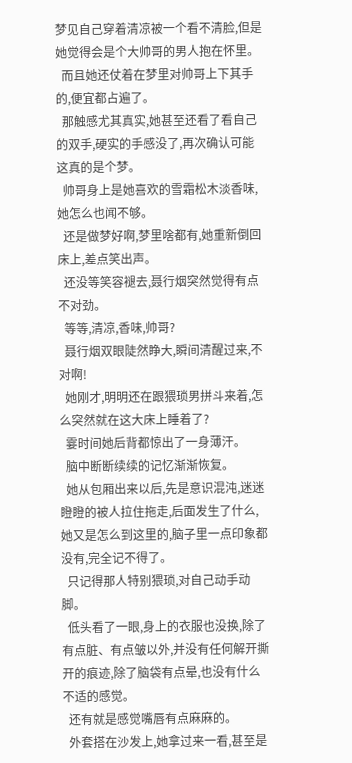梦见自己穿着清凉被一个看不清脸,但是她觉得会是个大帅哥的男人抱在怀里。
  而且她还仗着在梦里对帅哥上下其手的,便宜都占遍了。
  那触感尤其真实,她甚至还看了看自己的双手,硬实的手感没了,再次确认可能这真的是个梦。
  帅哥身上是她喜欢的雪霜松木淡香味,她怎么也闻不够。
  还是做梦好啊,梦里啥都有,她重新倒回床上,差点笑出声。
  还没等笑容褪去,聂行烟突然觉得有点不对劲。
  等等,清凉,香味,帅哥?
  聂行烟双眼陡然睁大,瞬间清醒过来,不对啊!
  她刚才,明明还在跟猥琐男拼斗来着,怎么突然就在这大床上睡着了?
  霎时间她后背都惊出了一身薄汗。
  脑中断断续续的记忆渐渐恢复。
  她从包厢出来以后,先是意识混沌,迷迷瞪瞪的被人拉住拖走,后面发生了什么,她又是怎么到这里的,脑子里一点印象都没有,完全记不得了。
  只记得那人特别猥琐,对自己动手动脚。
  低头看了一眼,身上的衣服也没换,除了有点脏、有点皱以外,并没有任何解开撕开的痕迹,除了脑袋有点晕,也没有什么不适的感觉。
  还有就是感觉嘴唇有点麻麻的。
  外套搭在沙发上,她拿过来一看,甚至是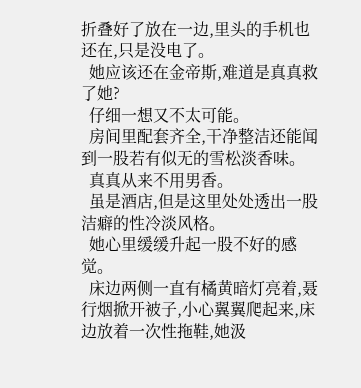折叠好了放在一边,里头的手机也还在,只是没电了。
  她应该还在金帝斯,难道是真真救了她?
  仔细一想又不太可能。
  房间里配套齐全,干净整洁还能闻到一股若有似无的雪松淡香味。
  真真从来不用男香。
  虽是酒店,但是这里处处透出一股洁癖的性冷淡风格。
  她心里缓缓升起一股不好的感觉。
  床边两侧一直有橘黄暗灯亮着,聂行烟掀开被子,小心翼翼爬起来,床边放着一次性拖鞋,她汲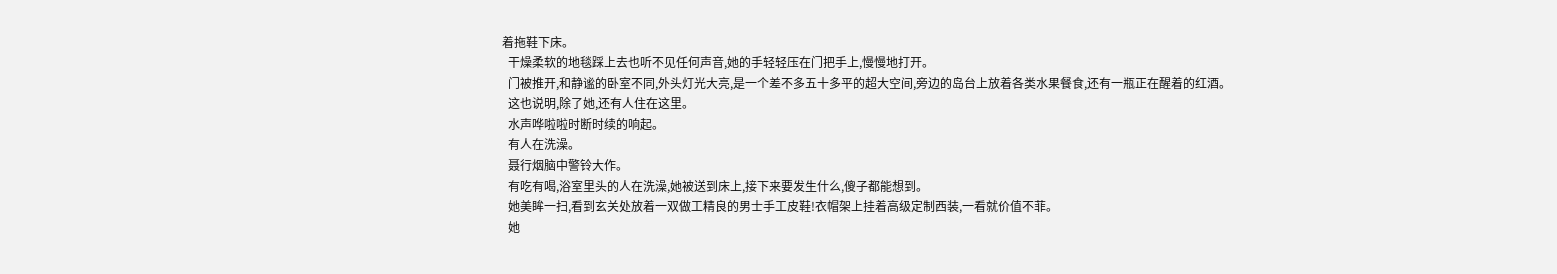着拖鞋下床。
  干燥柔软的地毯踩上去也听不见任何声音,她的手轻轻压在门把手上,慢慢地打开。
  门被推开,和静谧的卧室不同,外头灯光大亮,是一个差不多五十多平的超大空间,旁边的岛台上放着各类水果餐食,还有一瓶正在醒着的红酒。
  这也说明,除了她,还有人住在这里。
  水声哗啦啦时断时续的响起。
  有人在洗澡。
  聂行烟脑中警铃大作。
  有吃有喝,浴室里头的人在洗澡,她被送到床上,接下来要发生什么,傻子都能想到。
  她美眸一扫,看到玄关处放着一双做工精良的男士手工皮鞋!衣帽架上挂着高级定制西装,一看就价值不菲。
  她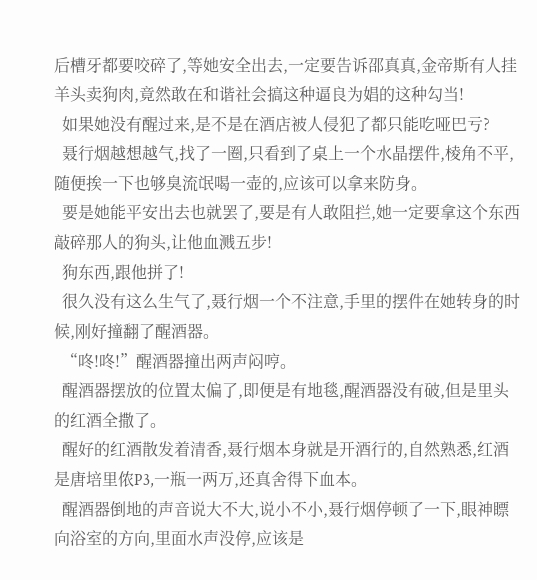后槽牙都要咬碎了,等她安全出去,一定要告诉邵真真,金帝斯有人挂羊头卖狗肉,竟然敢在和谐社会搞这种逼良为娼的这种勾当!
  如果她没有醒过来,是不是在酒店被人侵犯了都只能吃哑巴亏?
  聂行烟越想越气,找了一圈,只看到了桌上一个水晶摆件,棱角不平,随便挨一下也够臭流氓喝一壶的,应该可以拿来防身。
  要是她能平安出去也就罢了,要是有人敢阻拦,她一定要拿这个东西敲碎那人的狗头,让他血溅五步!
  狗东西,跟他拼了!
  很久没有这么生气了,聂行烟一个不注意,手里的摆件在她转身的时候,刚好撞翻了醒酒器。
  “咚!咚!”醒酒器撞出两声闷哼。
  醒酒器摆放的位置太偏了,即便是有地毯,醒酒器没有破,但是里头的红酒全撒了。
  醒好的红酒散发着清香,聂行烟本身就是开酒行的,自然熟悉,红酒是唐培里侬P3,一瓶一两万,还真舍得下血本。
  醒酒器倒地的声音说大不大,说小不小,聂行烟停顿了一下,眼神瞟向浴室的方向,里面水声没停,应该是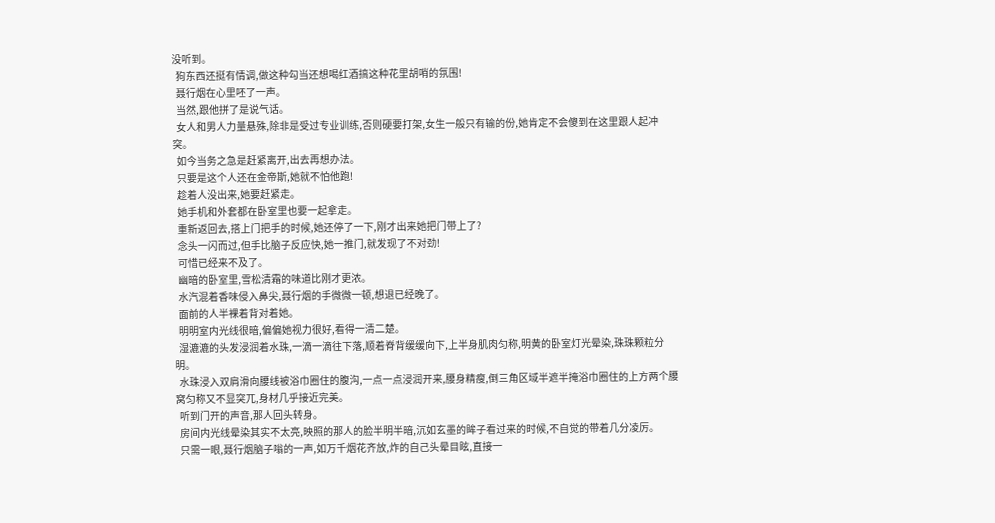没听到。
  狗东西还挺有情调,做这种勾当还想喝红酒搞这种花里胡哨的氛围!
  聂行烟在心里呸了一声。
  当然,跟他拼了是说气话。
  女人和男人力量悬殊,除非是受过专业训练,否则硬要打架,女生一般只有输的份,她肯定不会傻到在这里跟人起冲突。
  如今当务之急是赶紧离开,出去再想办法。
  只要是这个人还在金帝斯,她就不怕他跑!
  趁着人没出来,她要赶紧走。
  她手机和外套都在卧室里也要一起拿走。
  重新返回去,搭上门把手的时候,她还停了一下,刚才出来她把门带上了?
  念头一闪而过,但手比脑子反应快,她一推门,就发现了不对劲!
  可惜已经来不及了。
  幽暗的卧室里,雪松清霜的味道比刚才更浓。
  水汽混着香味侵入鼻尖,聂行烟的手微微一顿,想退已经晚了。
  面前的人半裸着背对着她。
  明明室内光线很暗,偏偏她视力很好,看得一清二楚。
  湿漉漉的头发浸润着水珠,一滴一滴往下落,顺着脊背缓缓向下,上半身肌肉匀称,明黄的卧室灯光晕染,珠珠颗粒分明。
  水珠浸入双肩滑向腰线被浴巾圈住的腹沟,一点一点浸润开来,腰身精瘦,倒三角区域半遮半掩浴巾圈住的上方两个腰窝匀称又不显突兀,身材几乎接近完美。
  听到门开的声音,那人回头转身。
  房间内光线晕染其实不太亮,映照的那人的脸半明半暗,沉如玄墨的眸子看过来的时候,不自觉的带着几分凌厉。
  只需一眼,聂行烟脑子嗡的一声,如万千烟花齐放,炸的自己头晕目眩,直接一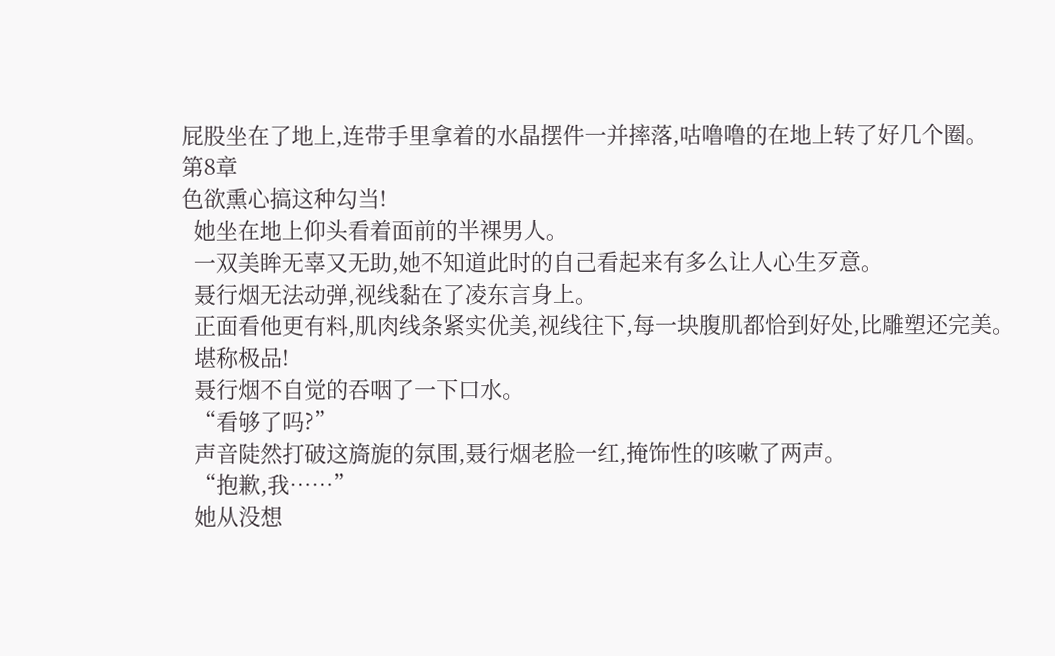屁股坐在了地上,连带手里拿着的水晶摆件一并摔落,咕噜噜的在地上转了好几个圈。
第8章
色欲熏心搞这种勾当!
  她坐在地上仰头看着面前的半裸男人。
  一双美眸无辜又无助,她不知道此时的自己看起来有多么让人心生歹意。
  聂行烟无法动弹,视线黏在了凌东言身上。
  正面看他更有料,肌肉线条紧实优美,视线往下,每一块腹肌都恰到好处,比雕塑还完美。
  堪称极品!
  聂行烟不自觉的吞咽了一下口水。
  “看够了吗?”
  声音陡然打破这旖旎的氛围,聂行烟老脸一红,掩饰性的咳嗽了两声。
  “抱歉,我……”
  她从没想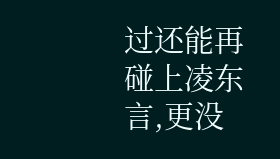过还能再碰上凌东言,更没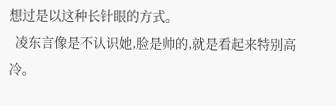想过是以这种长针眼的方式。
  凌东言像是不认识她,脸是帅的,就是看起来特别高冷。